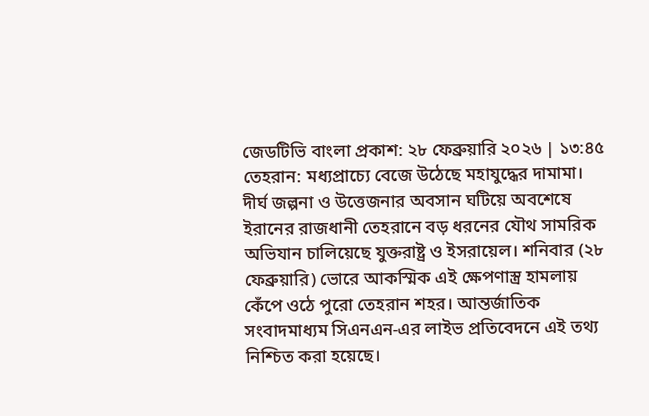জেডটিভি বাংলা প্রকাশ: ২৮ ফেব্রুয়ারি ২০২৬ | ১৩:৪৫
তেহরান: মধ্যপ্রাচ্যে বেজে উঠেছে মহাযুদ্ধের দামামা। দীর্ঘ জল্পনা ও উত্তেজনার অবসান ঘটিয়ে অবশেষে ইরানের রাজধানী তেহরানে বড় ধরনের যৌথ সামরিক অভিযান চালিয়েছে যুক্তরাষ্ট্র ও ইসরায়েল। শনিবার (২৮ ফেব্রুয়ারি) ভোরে আকস্মিক এই ক্ষেপণাস্ত্র হামলায় কেঁপে ওঠে পুরো তেহরান শহর। আন্তর্জাতিক সংবাদমাধ্যম সিএনএন-এর লাইভ প্রতিবেদনে এই তথ্য নিশ্চিত করা হয়েছে।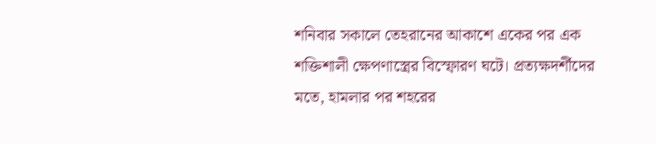শনিবার সকালে তেহরানের আকাশে একের পর এক শক্তিশালী ক্ষেপণাস্ত্রের বিস্ফোরণ ঘটে। প্রত্যক্ষদর্শীদের মতে, হামলার পর শহরের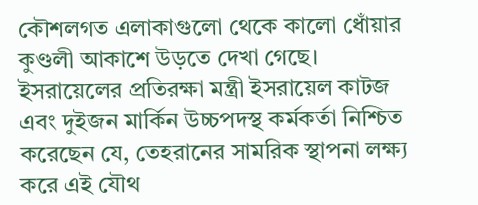কৌশলগত এলাকাগুলো থেকে কালো ধোঁয়ার কুণ্ডলী আকাশে উড়তে দেখা গেছে। ইসরায়েলের প্রতিরক্ষা মন্ত্রী ইসরায়েল কাটজ এবং দুইজন মার্কিন উচ্চপদস্থ কর্মকর্তা নিশ্চিত করেছেন যে, তেহরানের সামরিক স্থাপনা লক্ষ্য করে এই যৌথ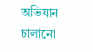অভিযান চালানো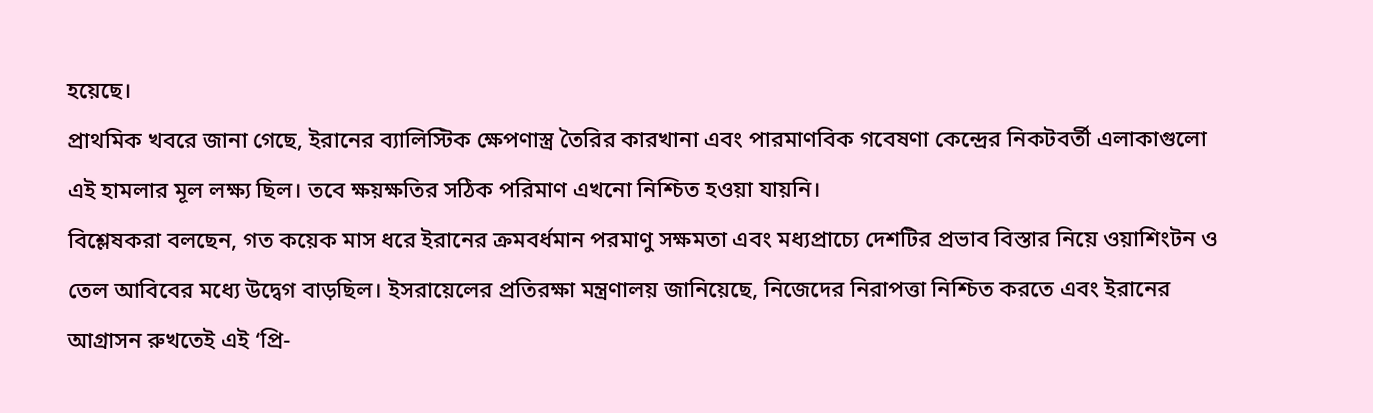হয়েছে।
প্রাথমিক খবরে জানা গেছে, ইরানের ব্যালিস্টিক ক্ষেপণাস্ত্র তৈরির কারখানা এবং পারমাণবিক গবেষণা কেন্দ্রের নিকটবর্তী এলাকাগুলো এই হামলার মূল লক্ষ্য ছিল। তবে ক্ষয়ক্ষতির সঠিক পরিমাণ এখনো নিশ্চিত হওয়া যায়নি।
বিশ্লেষকরা বলছেন, গত কয়েক মাস ধরে ইরানের ক্রমবর্ধমান পরমাণু সক্ষমতা এবং মধ্যপ্রাচ্যে দেশটির প্রভাব বিস্তার নিয়ে ওয়াশিংটন ও তেল আবিবের মধ্যে উদ্বেগ বাড়ছিল। ইসরায়েলের প্রতিরক্ষা মন্ত্রণালয় জানিয়েছে, নিজেদের নিরাপত্তা নিশ্চিত করতে এবং ইরানের আগ্রাসন রুখতেই এই ‘প্রি-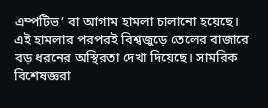এম্পটিভ’ বা আগাম হামলা চালানো হয়েছে।
এই হামলার পরপরই বিশ্বজুড়ে তেলের বাজারে বড় ধরনের অস্থিরতা দেখা দিয়েছে। সামরিক বিশেষজ্ঞরা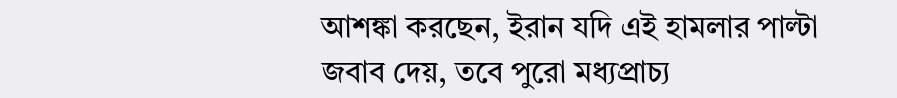আশঙ্কা করছেন, ইরান যদি এই হামলার পাল্টা জবাব দেয়, তবে পুরো মধ্যপ্রাচ্য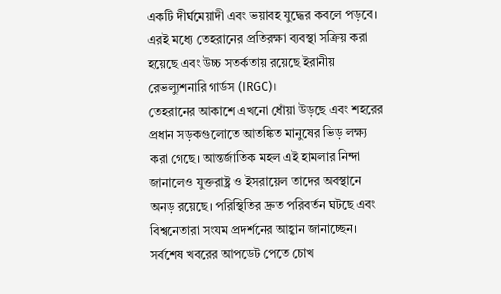একটি দীর্ঘমেয়াদী এবং ভয়াবহ যুদ্ধের কবলে পড়বে। এরই মধ্যে তেহরানের প্রতিরক্ষা ব্যবস্থা সক্রিয় করা হয়েছে এবং উচ্চ সতর্কতায় রয়েছে ইরানীয় রেভল্যুশনারি গার্ডস (IRGC)।
তেহরানের আকাশে এখনো ধোঁয়া উড়ছে এবং শহরের প্রধান সড়কগুলোতে আতঙ্কিত মানুষের ভিড় লক্ষ্য করা গেছে। আন্তর্জাতিক মহল এই হামলার নিন্দা জানালেও যুক্তরাষ্ট্র ও ইসরায়েল তাদের অবস্থানে অনড় রয়েছে। পরিস্থিতির দ্রুত পরিবর্তন ঘটছে এবং বিশ্বনেতারা সংযম প্রদর্শনের আহ্বান জানাচ্ছেন।
সর্বশেষ খবরের আপডেট পেতে চোখ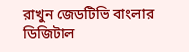রাখুন জেডটিভি বাংলার ডিজিটাল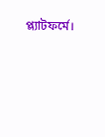প্ল্যাটফর্মে।